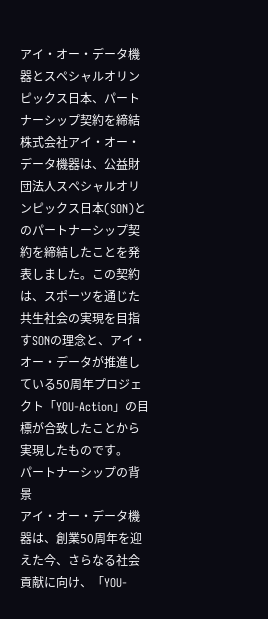アイ・オー・データ機器とスペシャルオリンピックス日本、パートナーシップ契約を締結
株式会社アイ・オー・データ機器は、公益財団法人スペシャルオリンピックス日本(SON)とのパートナーシップ契約を締結したことを発表しました。この契約は、スポーツを通じた共生社会の実現を目指すSONの理念と、アイ・オー・データが推進している50周年プロジェクト「YOU-Action」の目標が合致したことから実現したものです。
パートナーシップの背景
アイ・オー・データ機器は、創業50周年を迎えた今、さらなる社会貢献に向け、「YOU-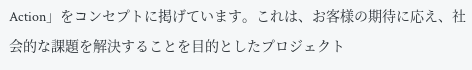Action」をコンセプトに掲げています。これは、お客様の期待に応え、社会的な課題を解決することを目的としたプロジェクト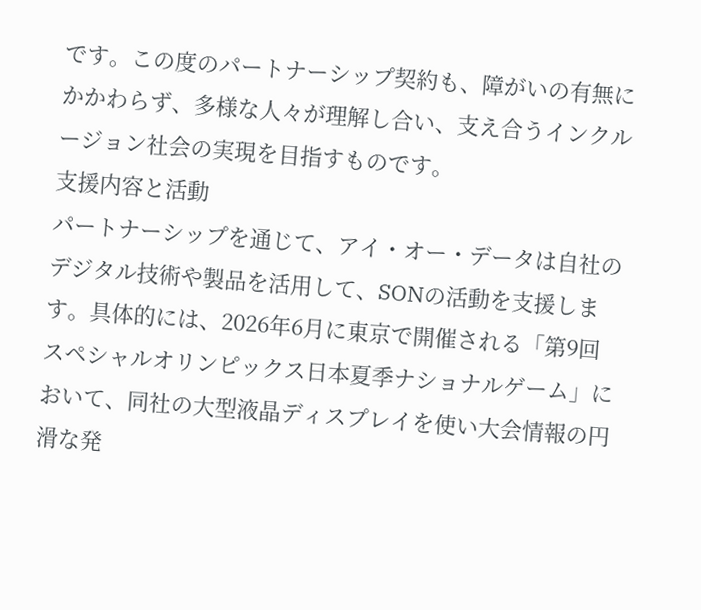です。この度のパートナーシップ契約も、障がいの有無にかかわらず、多様な人々が理解し合い、支え合うインクルージョン社会の実現を目指すものです。
支援内容と活動
パートナーシップを通じて、アイ・オー・データは自社のデジタル技術や製品を活用して、SONの活動を支援します。具体的には、2026年6月に東京で開催される「第9回スペシャルオリンピックス日本夏季ナショナルゲーム」において、同社の大型液晶ディスプレイを使い大会情報の円滑な発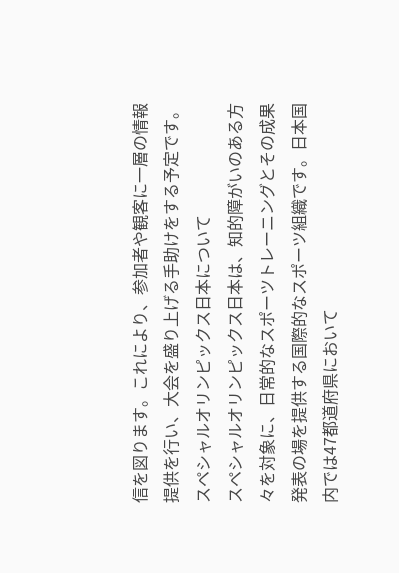信を図ります。これにより、参加者や観客に一層の情報提供を行い、大会を盛り上げる手助けをする予定です。
スペシャルオリンピックス日本について
スペシャルオリンピックス日本は、知的障がいのある方々を対象に、日常的なスポーツトレーニングとその成果発表の場を提供する国際的なスポーツ組織です。日本国内では47都道府県において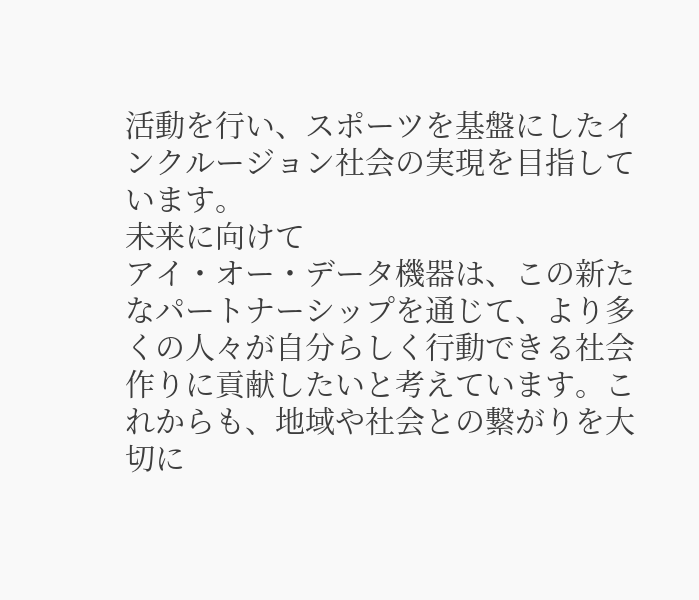活動を行い、スポーツを基盤にしたインクルージョン社会の実現を目指しています。
未来に向けて
アイ・オー・データ機器は、この新たなパートナーシップを通じて、より多くの人々が自分らしく行動できる社会作りに貢献したいと考えています。これからも、地域や社会との繋がりを大切に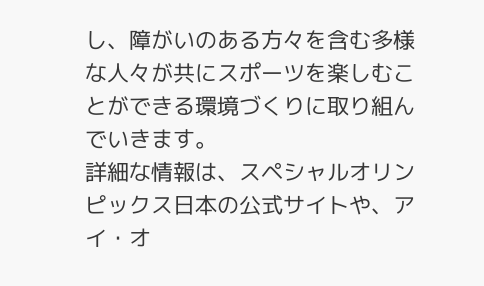し、障がいのある方々を含む多様な人々が共にスポーツを楽しむことができる環境づくりに取り組んでいきます。
詳細な情報は、スペシャルオリンピックス日本の公式サイトや、アイ・オ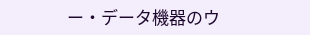ー・データ機器のウ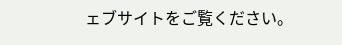ェブサイトをご覧ください。